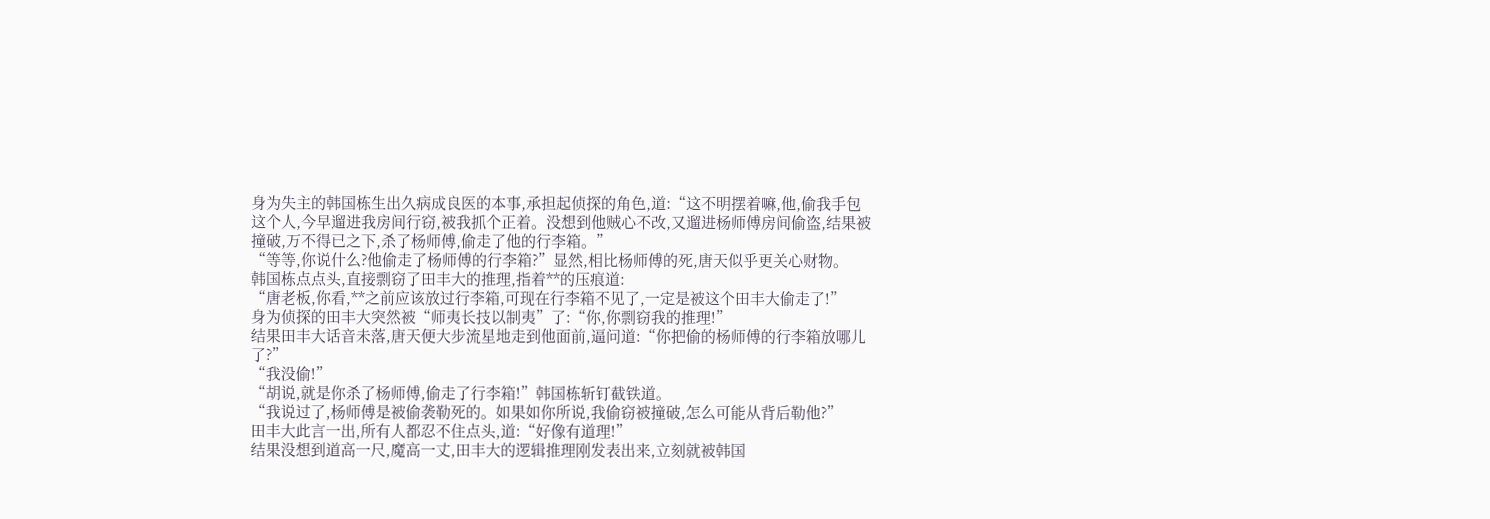身为失主的韩国栋生出久病成良医的本事,承担起侦探的角色,道:“这不明摆着嘛,他,偷我手包这个人,今早遛进我房间行窃,被我抓个正着。没想到他贼心不改,又遛进杨师傅房间偷盗,结果被撞破,万不得已之下,杀了杨师傅,偷走了他的行李箱。”
“等等,你说什么?他偷走了杨师傅的行李箱?”显然,相比杨师傅的死,唐天似乎更关心财物。
韩国栋点点头,直接剽窃了田丰大的推理,指着**的压痕道:
“唐老板,你看,**之前应该放过行李箱,可现在行李箱不见了,一定是被这个田丰大偷走了!”
身为侦探的田丰大突然被“师夷长技以制夷”了:“你,你剽窃我的推理!”
结果田丰大话音未落,唐天便大步流星地走到他面前,逼问道:“你把偷的杨师傅的行李箱放哪儿了?”
“我没偷!”
“胡说,就是你杀了杨师傅,偷走了行李箱!”韩国栋斩钉截铁道。
“我说过了,杨师傅是被偷袭勒死的。如果如你所说,我偷窃被撞破,怎么可能从背后勒他?”
田丰大此言一出,所有人都忍不住点头,道:“好像有道理!”
结果没想到道高一尺,魔高一丈,田丰大的逻辑推理刚发表出来,立刻就被韩国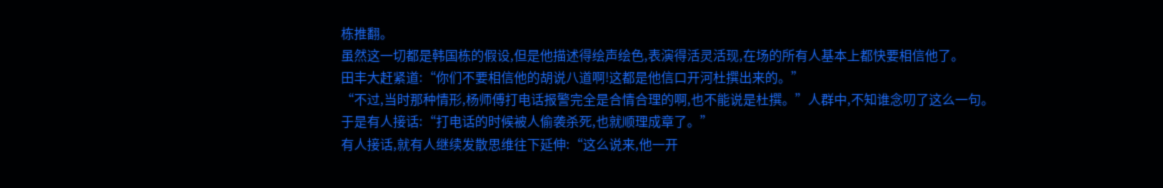栋推翻。
虽然这一切都是韩国栋的假设,但是他描述得绘声绘色,表演得活灵活现,在场的所有人基本上都快要相信他了。
田丰大赶紧道:“你们不要相信他的胡说八道啊!这都是他信口开河杜撰出来的。”
“不过,当时那种情形,杨师傅打电话报警完全是合情合理的啊,也不能说是杜撰。”人群中,不知谁念叨了这么一句。
于是有人接话:“打电话的时候被人偷袭杀死,也就顺理成章了。”
有人接话,就有人继续发散思维往下延伸:“这么说来,他一开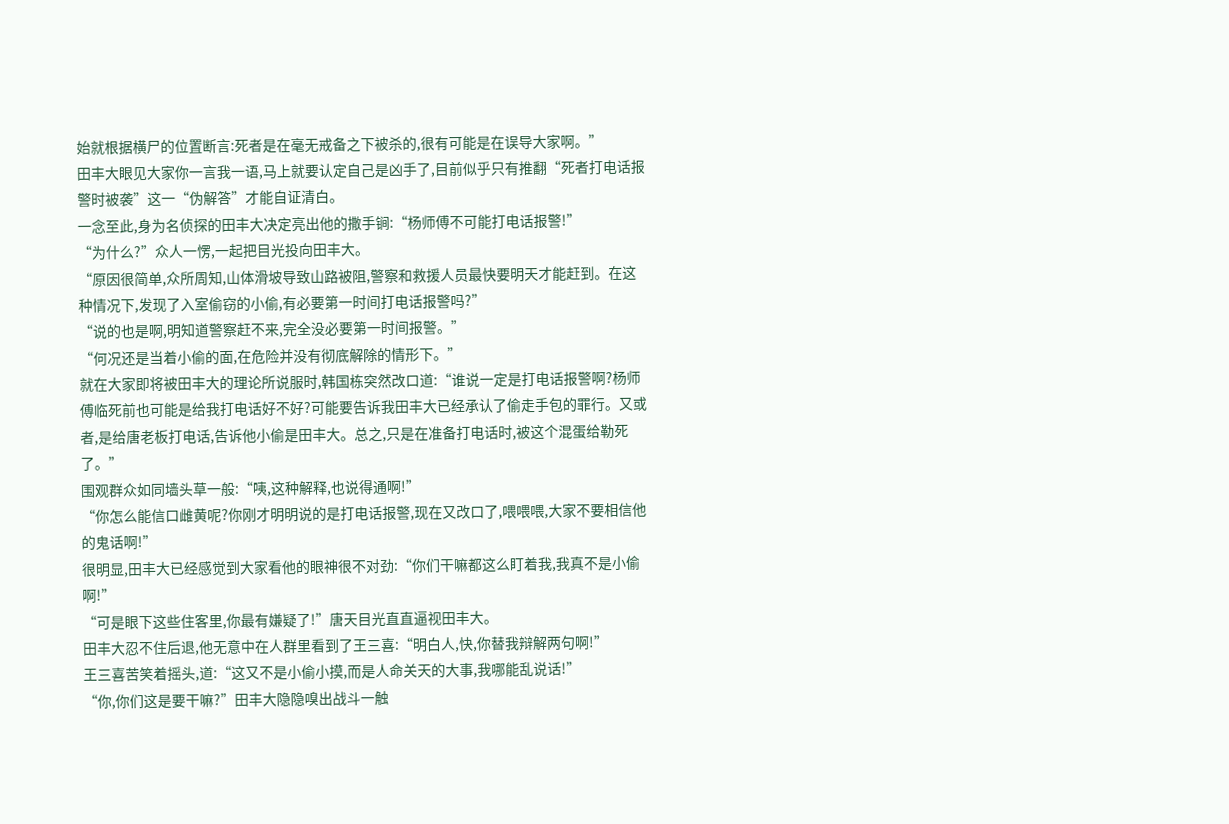始就根据横尸的位置断言:死者是在毫无戒备之下被杀的,很有可能是在误导大家啊。”
田丰大眼见大家你一言我一语,马上就要认定自己是凶手了,目前似乎只有推翻“死者打电话报警时被袭”这一“伪解答”才能自证清白。
一念至此,身为名侦探的田丰大决定亮出他的撒手锏:“杨师傅不可能打电话报警!”
“为什么?”众人一愣,一起把目光投向田丰大。
“原因很简单,众所周知,山体滑坡导致山路被阻,警察和救援人员最快要明天才能赶到。在这种情况下,发现了入室偷窃的小偷,有必要第一时间打电话报警吗?”
“说的也是啊,明知道警察赶不来,完全没必要第一时间报警。”
“何况还是当着小偷的面,在危险并没有彻底解除的情形下。”
就在大家即将被田丰大的理论所说服时,韩国栋突然改口道:“谁说一定是打电话报警啊?杨师傅临死前也可能是给我打电话好不好?可能要告诉我田丰大已经承认了偷走手包的罪行。又或者,是给唐老板打电话,告诉他小偷是田丰大。总之,只是在准备打电话时,被这个混蛋给勒死了。”
围观群众如同墙头草一般:“咦,这种解释,也说得通啊!”
“你怎么能信口雌黄呢?你刚才明明说的是打电话报警,现在又改口了,喂喂喂,大家不要相信他的鬼话啊!”
很明显,田丰大已经感觉到大家看他的眼神很不对劲:“你们干嘛都这么盯着我,我真不是小偷啊!”
“可是眼下这些住客里,你最有嫌疑了!”唐天目光直直逼视田丰大。
田丰大忍不住后退,他无意中在人群里看到了王三喜:“明白人,快,你替我辩解两句啊!”
王三喜苦笑着摇头,道:“这又不是小偷小摸,而是人命关天的大事,我哪能乱说话!”
“你,你们这是要干嘛?”田丰大隐隐嗅出战斗一触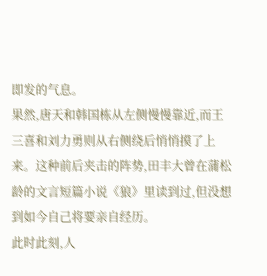即发的气息。
果然,唐天和韩国栋从左侧慢慢靠近,而王三喜和刘力勇则从右侧绕后悄悄摸了上来。这种前后夹击的阵势,田丰大曾在蒲松龄的文言短篇小说《狼》里读到过,但没想到如今自己将要亲自经历。
此时此刻,人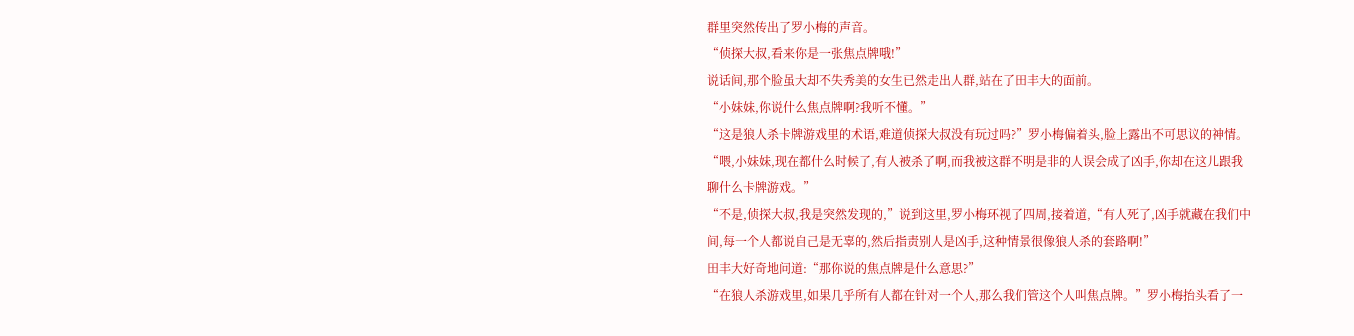群里突然传出了罗小梅的声音。
“侦探大叔,看来你是一张焦点牌哦!”
说话间,那个脸虽大却不失秀美的女生已然走出人群,站在了田丰大的面前。
“小妹妹,你说什么焦点牌啊?我听不懂。”
“这是狼人杀卡牌游戏里的术语,难道侦探大叔没有玩过吗?”罗小梅偏着头,脸上露出不可思议的神情。
“喂,小妹妹,现在都什么时候了,有人被杀了啊,而我被这群不明是非的人误会成了凶手,你却在这儿跟我聊什么卡牌游戏。”
“不是,侦探大叔,我是突然发现的,”说到这里,罗小梅环视了四周,接着道,“有人死了,凶手就藏在我们中间,每一个人都说自己是无辜的,然后指责别人是凶手,这种情景很像狼人杀的套路啊!”
田丰大好奇地问道:“那你说的焦点牌是什么意思?”
“在狼人杀游戏里,如果几乎所有人都在针对一个人,那么我们管这个人叫焦点牌。”罗小梅抬头看了一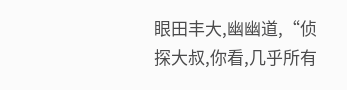眼田丰大,幽幽道,“侦探大叔,你看,几乎所有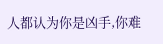人都认为你是凶手,你难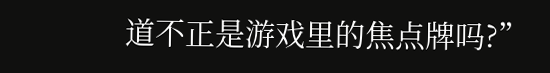道不正是游戏里的焦点牌吗?”